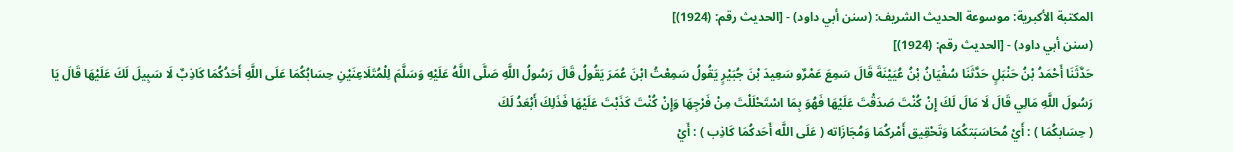المكتبة الأكبرية: موسوعة الحديث الشريف: (سنن أبي داود) - [الحديث رقم: (1924)]
(سنن أبي داود) - [الحديث رقم: (1924)]
حَدَّثَنَا أَحْمَدُ بْنُ حَنْبَلٍ حَدَّثَنَا سُفْيَانُ بْنُ عُيَيْنَةَ قَالَ سَمِعَ عَمْرٌو سَعِيدَ بْنَ جُبَيْرٍ يَقُولُ سَمِعْتُ ابْنَ عُمَرَ يَقُولُ قَالَ رَسُولُ اللَّهِ صَلَّى اللَّهُ عَلَيْهِ وَسَلَّمَ لِلْمُتَلَاعِنَيْنِ حِسَابُكُمَا عَلَى اللَّهِ أَحَدُكُمَا كَاذِبٌ لَا سَبِيلَ لَكَ عَلَيْهَا قَالَ يَا رَسُولَ اللَّهِ مَالِي قَالَ لَا مَالَ لَكَ إِنْ كُنْتَ صَدَقْتَ عَلَيْهَا فَهُوَ بِمَا اسْتَحْلَلْتَ مِنْ فَرْجِهَا وَإِنْ كُنْتَ كَذَبْتَ عَلَيْهَا فَذَلِكَ أَبْعَدُ لَكَ
( حِسَابكُمَا ) : أَيْ مُحَاسَبَتكُمَا وَتَحْقِيق أَمْركُمَا وَمُجَازَاته ( عَلَى اللَّه أَحَدكُمَا كَاذِب ) : أَيْ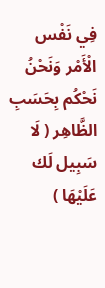فِي نَفْس الْأَمْر وَنَحْنُ نَحْكُم بِحَسَبِ الظَّاهِر ( لَا سَبِيل لَك عَلَيْهَا )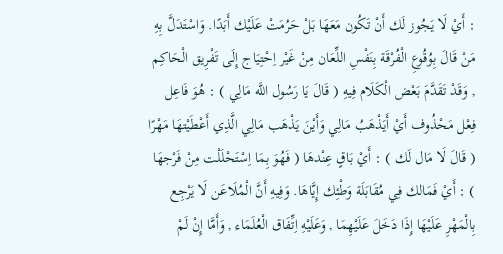: أَيْ لَا يَجُوز لَك أَنْ تَكُون مَعَهَا بَلْ حَرُمَتْ عَلَيْك أَبَدًا. وَاسْتَدَلَّ بِهِ مَنْ قَالَ بِوُقُوعِ الْفُرْقَة بِنَفْسِ اللِّعَان مِنْ غَيْر اِحْتِيَاج إِلَى تَفْرِيق الْحَاكِم , وَقَدْ تَقَدَّمَ بَعْض الْكَلَام فِيهِ ( قَالَ يَا رَسُول اللَّه مَالِي ) : هُوَ فَاعِل فِعْل مَحْذُوف أَيْ أَيَذْهَبُ مَالِي وَأَيْنَ يَذْهَب مَالِي الَّذِي أَعْطَيْتهَا مَهْرًا ( قَالَ لَا مَال لَك ) : أَيْ بَاقٍ عِنْدهَا ( فَهُوَ بِمَا اِسْتَحْلَلْت مِنْ فَرْجهَا ) : أَيْ فَمَالك فِي مُقَابَلَة وَطْئِك إِيَّاهَا. وَفِيهِ أَنَّ الْمُلَاعَن لَا يَرْجِع بِالْمَهْرِ عَلَيْهَا إِذَا دَخَلَ عَلَيْهِمَا , وَعَلَيْهِ اِتِّفَاق الْعُلَمَاء , وَأَمَّا إِنْ لَمْ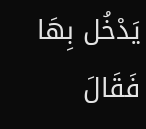يَدْخُل بِهَا فَقَالَ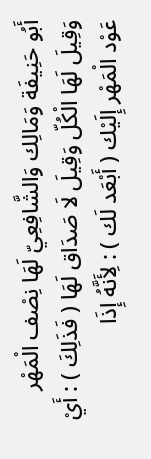أَبُو حَنِيفَة وَمَالِك وَالشَّافِعِيّ لَهَا نِصْف الْمَهْر وَقِيلَ لَهَا الْكُلّ وَقِيلَ لَا صَدَاق لَهَا ( فَذَلِكَ ) : أَيْ عَوْد الْمَهْر إِلَيْك ( أَبْعَد لَك ) : لِأَنَّهُ إِذَا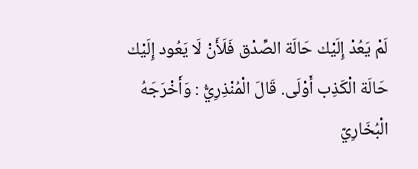لَمْ يَعُدْ إِلَيْك حَالَة الصِّدْق فَلَأَنْ لَا يَعُود إِلَيْك حَالَة الْكَذِب أَوْلَى. قَالَ الْمُنْذِرِيُّ : وَأَخْرَجَهُ الْبُخَارِيّ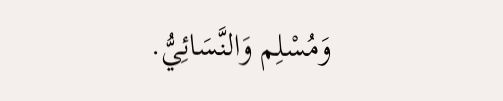وَمُسْلِم وَالنَّسَائِيُّ.